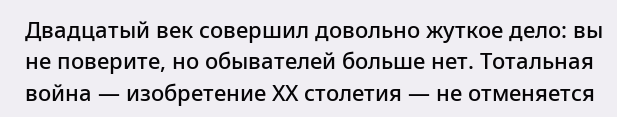Двадцатый век совершил довольно жуткое дело: вы не поверите, но обывателей больше нет. Тотальная война — изобретение ХХ столетия — не отменяется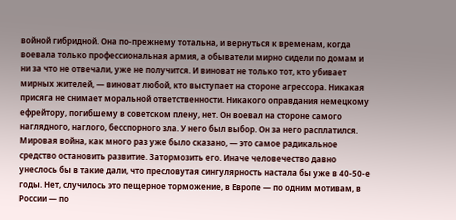войной гибридной. Она по-прежнему тотальна, и вернуться к временам, когда воевала только профессиональная армия, а обыватели мирно сидели по домам и ни за что не отвечали, уже не получится. И виноват не только тот, кто убивает мирных жителей, — виноват любой, кто выступает на стороне агрессора. Никакая присяга не снимает моральной ответственности. Никакого оправдания немецкому ефрейтору, погибшему в советском плену, нет. Он воевал на стороне самого наглядного, наглого, бесспорного зла. У него был выбор. Он за него расплатился.
Мировая война, как много раз уже было сказано, — это самое радикальное средство остановить развитие. Затормозить его. Иначе человечество давно унеслось бы в такие дали, что пресловутая сингулярность настала бы уже в 40-50-е годы. Нет, случилось это пещерное торможение, в Европе — по одним мотивам, в России — по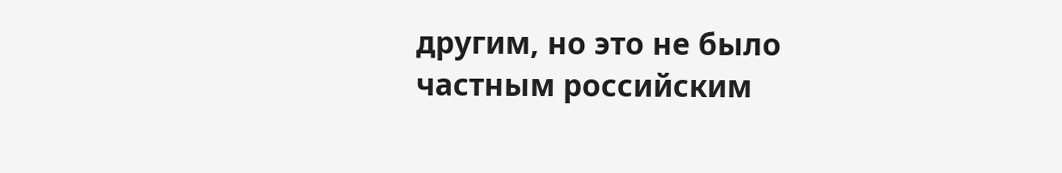другим, но это не было частным российским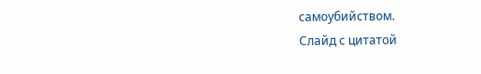самоубийством.
Cлайд с цитатой